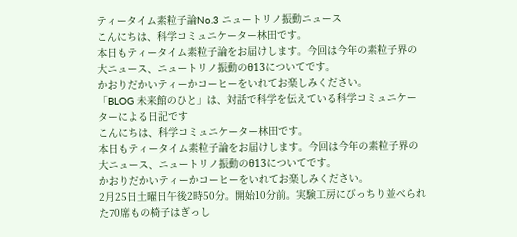ティータイム素粒子論No.3 ニュートリノ振動ニュース
こんにちは、科学コミュニケーター林田です。
本日もティータイム素粒子論をお届けします。今回は今年の素粒子界の大ニュース、ニュートリノ振動のθ13についてです。
かおりだかいティーかコーヒーをいれてお楽しみください。
「BLOG 未来館のひと」は、対話で科学を伝えている科学コミュニケーターによる日記です
こんにちは、科学コミュニケーター林田です。
本日もティータイム素粒子論をお届けします。今回は今年の素粒子界の大ニュース、ニュートリノ振動のθ13についてです。
かおりだかいティーかコーヒーをいれてお楽しみください。
2月25日土曜日午後2時50分。開始10分前。実験工房にびっちり並べられた70席もの椅子はぎっし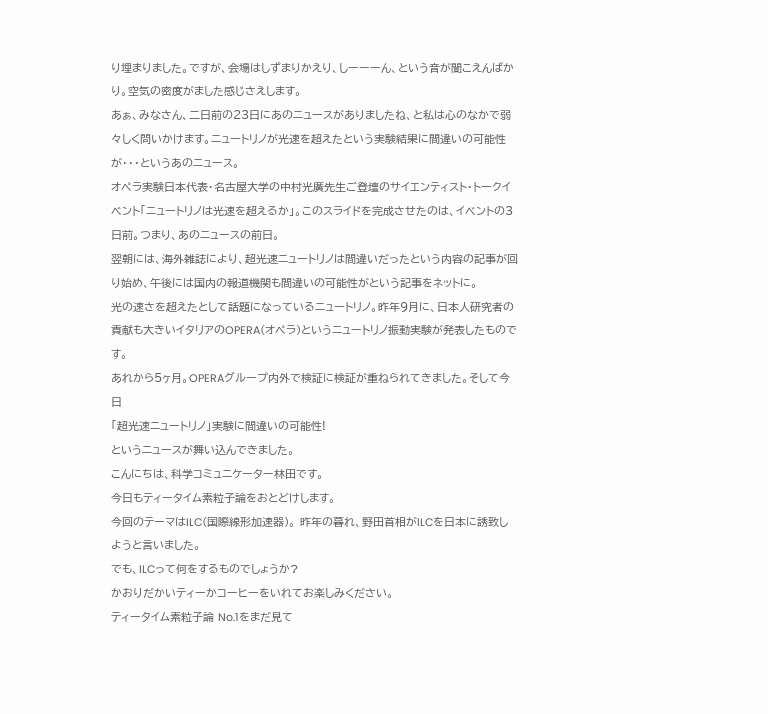り埋まりました。ですが、会場はしずまりかえり、しーーーん、という音が聞こえんばかり。空気の密度がました感じさえします。
あぁ、みなさん、二日前の23日にあのニュースがありましたね、と私は心のなかで弱々しく問いかけます。ニュートリノが光速を超えたという実験結果に間違いの可能性が・・・というあのニュース。
オペラ実験日本代表・名古屋大学の中村光廣先生ご登壇のサイエンティスト・トークイベント「ニュートリノは光速を超えるか」。このスライドを完成させたのは、イベントの3日前。つまり、あのニュースの前日。
翌朝には、海外雑誌により、超光速ニュートリノは間違いだったという内容の記事が回り始め、午後には国内の報道機関も間違いの可能性がという記事をネットに。
光の速さを超えたとして話題になっているニュートリノ。昨年9月に、日本人研究者の貢献も大きいイタリアのOPERA(オペラ)というニュートリノ振動実験が発表したものです。
あれから5ヶ月。OPERAグループ内外で検証に検証が重ねられてきました。そして今日
「超光速ニュートリノ」実験に間違いの可能性!
というニュースが舞い込んできました。
こんにちは、科学コミュニケーター林田です。
今日もティータイム素粒子論をおとどけします。
今回のテーマはILC(国際線形加速器)。 昨年の暮れ、野田首相がILCを日本に誘致しようと言いました。
でも、ILCって何をするものでしょうか?
かおりだかいティーかコーヒーをいれてお楽しみください。
ティータイム素粒子論 No.1をまだ見て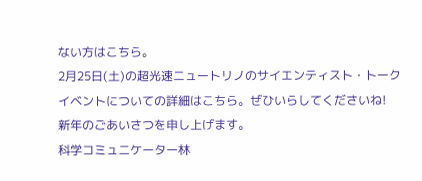ない方はこちら。
2月25日(土)の超光速ニュートリノのサイエンティスト・トークイベントについての詳細はこちら。ぜひいらしてくださいね!
新年のごあいさつを申し上げます。
科学コミュニケーター林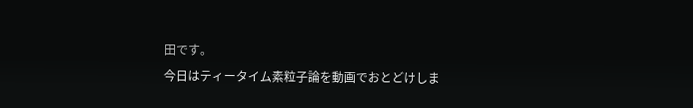田です。
今日はティータイム素粒子論を動画でおとどけしま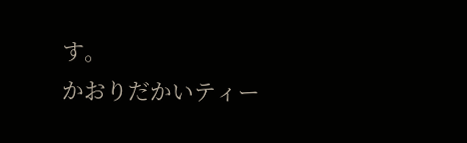す。
かおりだかいティー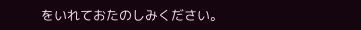をいれておたのしみください。